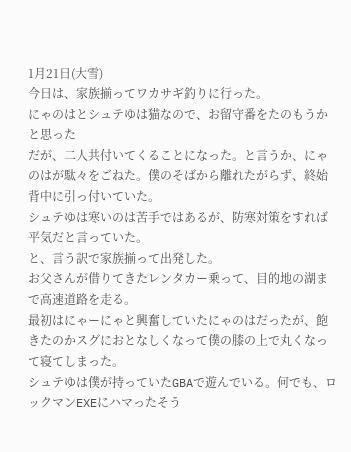1月21日(大雪)
今日は、家族揃ってワカサギ釣りに行った。
にゃのはとシュテゆは猫なので、お留守番をたのもうかと思った
だが、二人共付いてくることになった。と言うか、にゃのはが駄々をごねた。僕のそばから離れたがらず、終始背中に引っ付いていた。
シュテゆは寒いのは苦手ではあるが、防寒対策をすれば平気だと言っていた。
と、言う訳で家族揃って出発した。
お父さんが借りてきたレンタカー乗って、目的地の湖まで高速道路を走る。
最初はにゃーにゃと興奮していたにゃのはだったが、飽きたのかスグにおとなしくなって僕の膝の上で丸くなって寝てしまった。
シュテゆは僕が持っていたGBAで遊んでいる。何でも、ロックマンEXEにハマったそう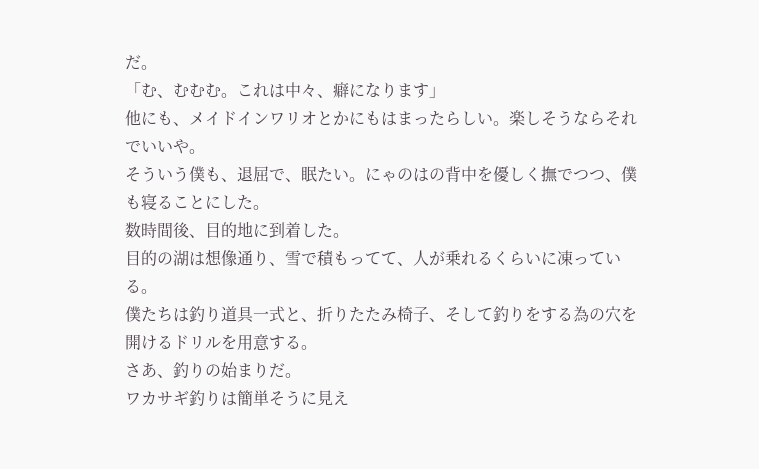だ。
「む、むむむ。これは中々、癖になります」
他にも、メイドインワリオとかにもはまったらしい。楽しそうならそれでいいや。
そういう僕も、退屈で、眠たい。にゃのはの背中を優しく撫でつつ、僕も寝ることにした。
数時間後、目的地に到着した。
目的の湖は想像通り、雪で積もってて、人が乗れるくらいに凍っている。
僕たちは釣り道具一式と、折りたたみ椅子、そして釣りをする為の穴を開けるドリルを用意する。
さあ、釣りの始まりだ。
ワカサギ釣りは簡単そうに見え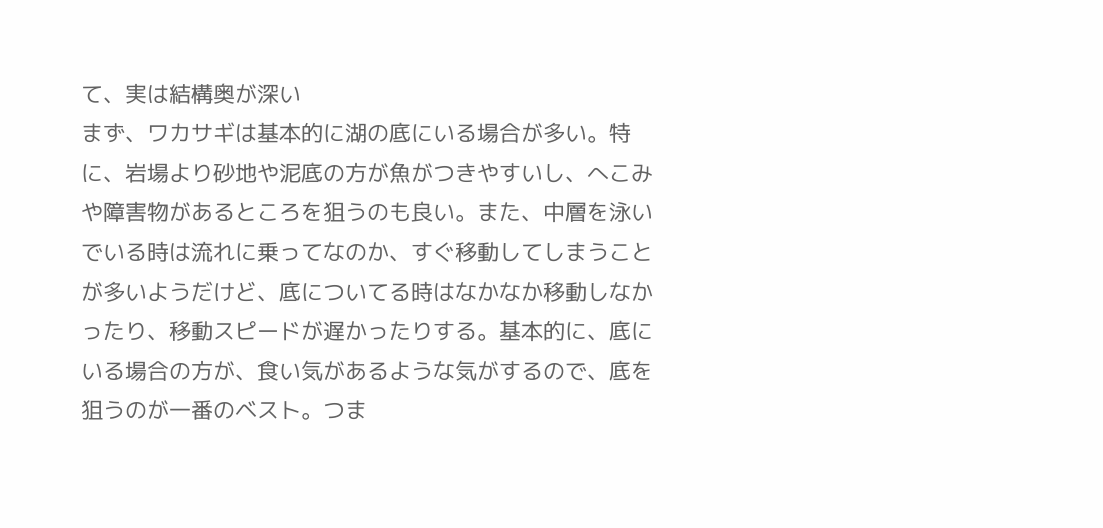て、実は結構奥が深い
まず、ワカサギは基本的に湖の底にいる場合が多い。特に、岩場より砂地や泥底の方が魚がつきやすいし、へこみや障害物があるところを狙うのも良い。また、中層を泳いでいる時は流れに乗ってなのか、すぐ移動してしまうことが多いようだけど、底についてる時はなかなか移動しなかったり、移動スピードが遅かったりする。基本的に、底にいる場合の方が、食い気があるような気がするので、底を狙うのが一番のベスト。つま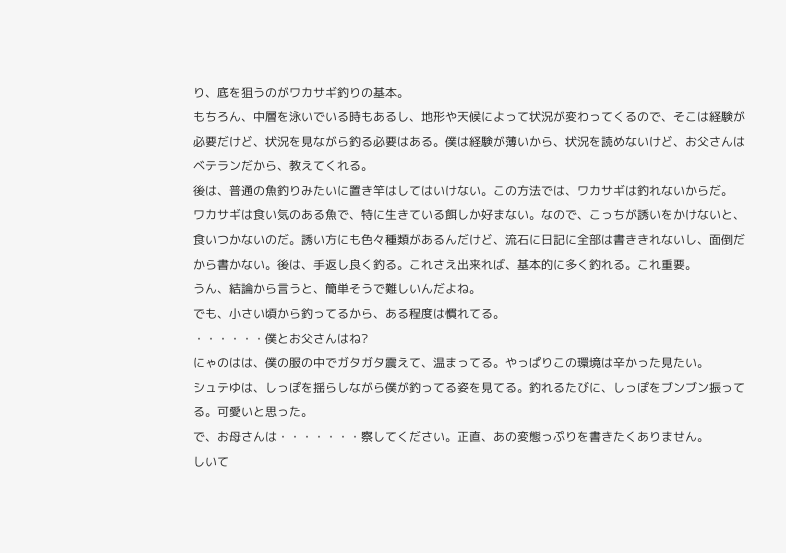り、底を狙うのがワカサギ釣りの基本。
もちろん、中層を泳いでいる時もあるし、地形や天候によって状況が変わってくるので、そこは経験が必要だけど、状況を見ながら釣る必要はある。僕は経験が薄いから、状況を読めないけど、お父さんはベテランだから、教えてくれる。
後は、普通の魚釣りみたいに置き竿はしてはいけない。この方法では、ワカサギは釣れないからだ。
ワカサギは食い気のある魚で、特に生きている餌しか好まない。なので、こっちが誘いをかけないと、食いつかないのだ。誘い方にも色々種類があるんだけど、流石に日記に全部は書ききれないし、面倒だから書かない。後は、手返し良く釣る。これさえ出来れば、基本的に多く釣れる。これ重要。
うん、結論から言うと、簡単そうで難しいんだよね。
でも、小さい頃から釣ってるから、ある程度は慣れてる。
・・・・・・僕とお父さんはね?
にゃのはは、僕の服の中でガタガタ震えて、温まってる。やっぱりこの環境は辛かった見たい。
シュテゆは、しっぽを揺らしながら僕が釣ってる姿を見てる。釣れるたびに、しっぽをブンブン振ってる。可愛いと思った。
で、お母さんは・・・・・・・察してください。正直、あの変態っぷりを書きたくありません。
しいて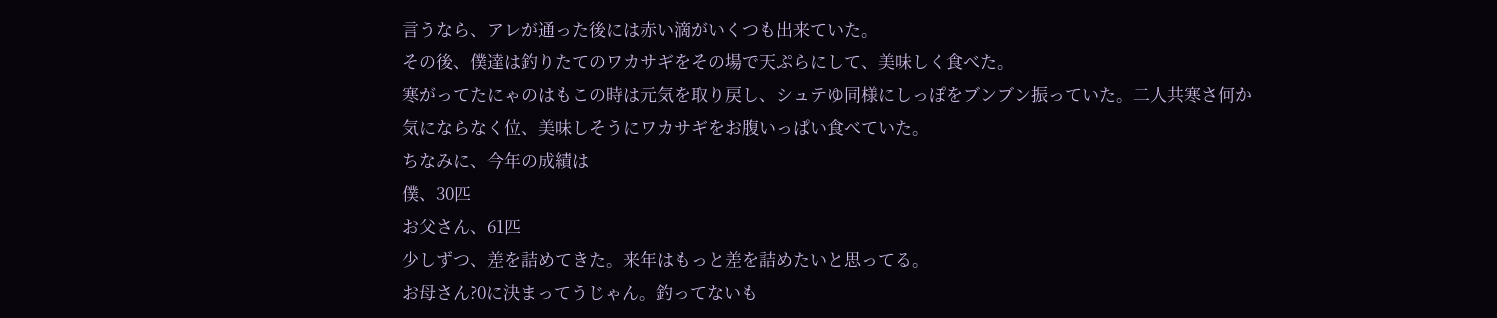言うなら、アレが通った後には赤い滴がいくつも出来ていた。
その後、僕達は釣りたてのワカサギをその場で天ぷらにして、美味しく食べた。
寒がってたにゃのはもこの時は元気を取り戻し、シュテゆ同様にしっぽをブンブン振っていた。二人共寒さ何か気にならなく位、美味しそうにワカサギをお腹いっぱい食べていた。
ちなみに、今年の成績は
僕、30匹
お父さん、61匹
少しずつ、差を詰めてきた。来年はもっと差を詰めたいと思ってる。
お母さん?0に決まってうじゃん。釣ってないも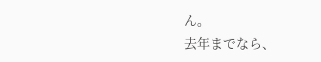ん。
去年までなら、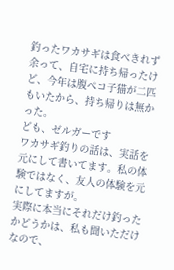釣ったワカサギは食べきれず余って、自宅に持ち帰ったけど、今年は腹ペコ子猫が二匹もいたから、持ち帰りは無かった。
ども、ゼルガーです
ワカサギ釣りの話は、実話を元にして書いてます。私の体験ではなく、友人の体験を元にしてますが。
実際に本当にそれだけ釣ったかどうかは、私も聞いただけなので、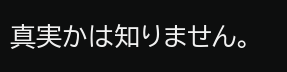真実かは知りません。